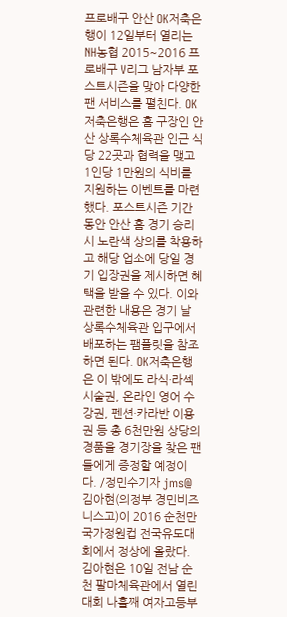프로배구 안산 OK저축은행이 12일부터 열리는 NH농협 2015~2016 프로배구 V리그 남자부 포스트시즌을 맞아 다양한 팬 서비스를 펼친다. OK저축은행은 홈 구장인 안산 상록수체육관 인근 식당 22곳과 협력을 맺고 1인당 1만원의 식비를 지원하는 이벤트를 마련했다. 포스트시즌 기간 동안 안산 홈 경기 승리 시 노란색 상의를 착용하고 해당 업소에 당일 경기 입장권을 제시하면 혜택을 받을 수 있다. 이와 관련한 내용은 경기 날 상록수체육관 입구에서 배포하는 팸플릿을 참조하면 된다. OK저축은행은 이 밖에도 라식·라섹 시술권, 온라인 영어 수강권, 펜션·카라반 이용권 등 총 6천만원 상당의 경품을 경기장을 찾은 팬들에게 증정할 예정이다. /정민수기자 jms@
김아현(의정부 경민비즈니스고)이 2016 순천만 국가정원컵 전국유도대회에서 정상에 올랐다. 김아현은 10일 전남 순천 팔마체육관에서 열린 대회 나흘째 여자고등부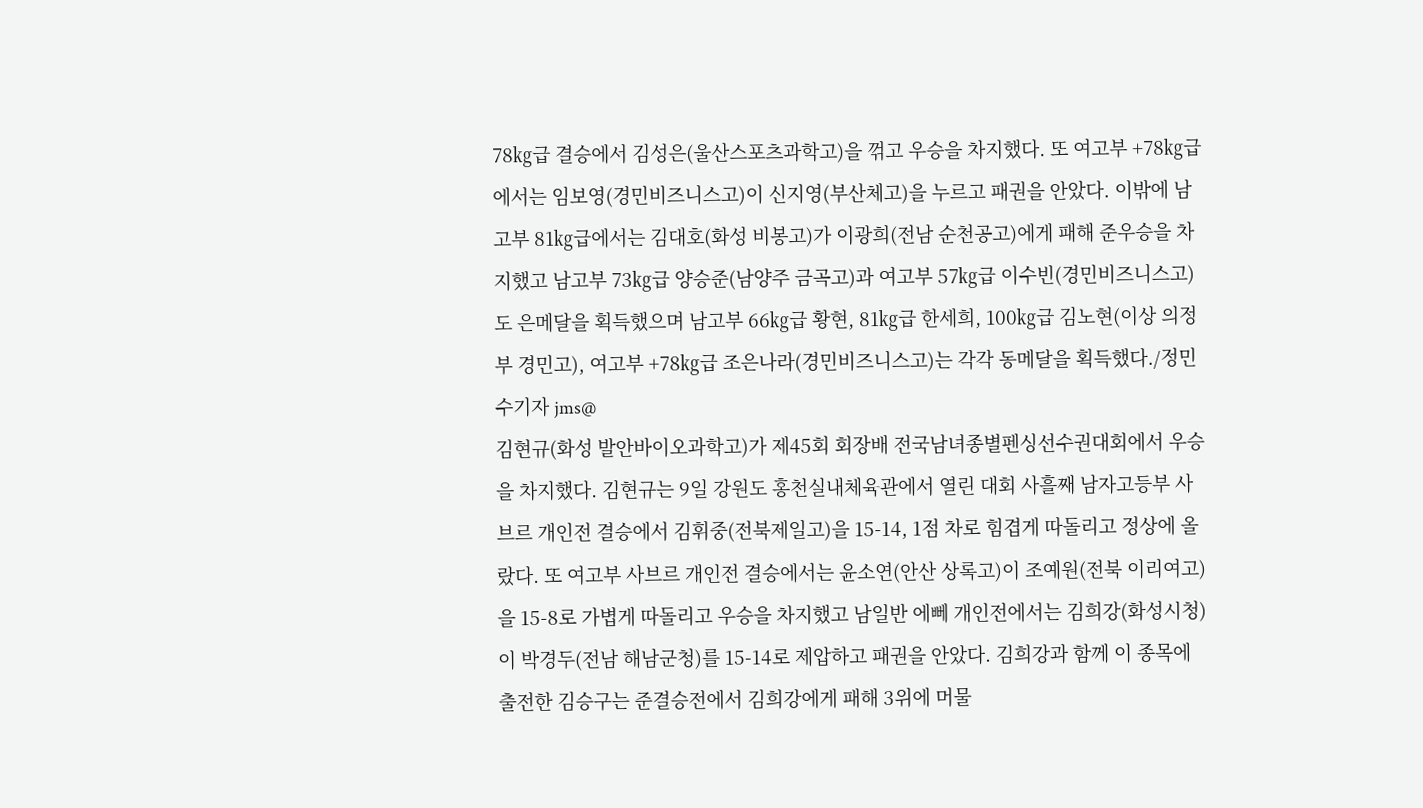78㎏급 결승에서 김성은(울산스포츠과학고)을 꺾고 우승을 차지했다. 또 여고부 +78㎏급에서는 임보영(경민비즈니스고)이 신지영(부산체고)을 누르고 패권을 안았다. 이밖에 남고부 81㎏급에서는 김대호(화성 비봉고)가 이광희(전남 순천공고)에게 패해 준우승을 차지했고 남고부 73㎏급 양승준(남양주 금곡고)과 여고부 57㎏급 이수빈(경민비즈니스고)도 은메달을 획득했으며 남고부 66㎏급 황현, 81㎏급 한세희, 100㎏급 김노현(이상 의정부 경민고), 여고부 +78㎏급 조은나라(경민비즈니스고)는 각각 동메달을 획득했다./정민수기자 jms@
김현규(화성 발안바이오과학고)가 제45회 회장배 전국남녀종별펜싱선수권대회에서 우승을 차지했다. 김현규는 9일 강원도 홍천실내체육관에서 열린 대회 사흘째 남자고등부 사브르 개인전 결승에서 김휘중(전북제일고)을 15-14, 1점 차로 힘겹게 따돌리고 정상에 올랐다. 또 여고부 사브르 개인전 결승에서는 윤소연(안산 상록고)이 조예원(전북 이리여고)을 15-8로 가볍게 따돌리고 우승을 차지했고 남일반 에뻬 개인전에서는 김희강(화성시청)이 박경두(전남 해남군청)를 15-14로 제압하고 패권을 안았다. 김희강과 함께 이 종목에 출전한 김승구는 준결승전에서 김희강에게 패해 3위에 머물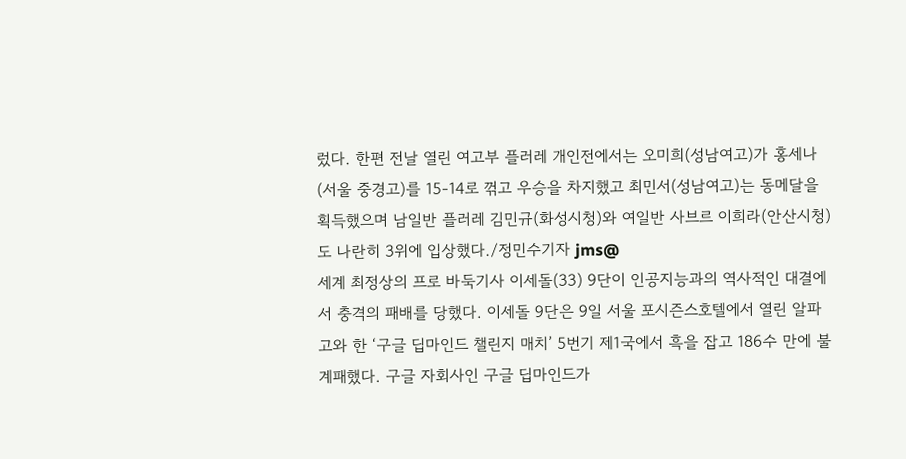렀다. 한편 전날 열린 여고부 플러레 개인전에서는 오미희(성남여고)가 홍세나(서울 중경고)를 15-14로 꺾고 우승을 차지했고 최민서(성남여고)는 동메달을 획득했으며 남일반 플러레 김민규(화성시청)와 여일반 사브르 이희라(안산시청)도 나란히 3위에 입상했다./정민수기자 jms@
세계 최정상의 프로 바둑기사 이세돌(33) 9단이 인공지능과의 역사적인 대결에서 충격의 패배를 당했다. 이세돌 9단은 9일 서울 포시즌스호텔에서 열린 알파고와 한 ‘구글 딥마인드 챌린지 매치’ 5번기 제1국에서 흑을 잡고 186수 만에 불계패했다. 구글 자회사인 구글 딥마인드가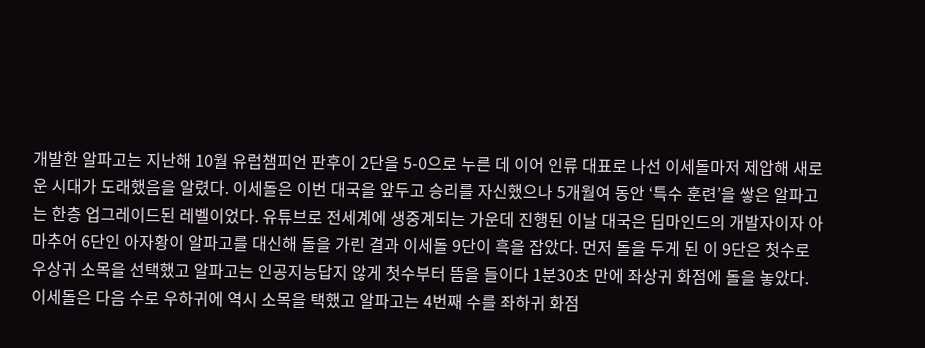개발한 알파고는 지난해 10월 유럽챔피언 판후이 2단을 5-0으로 누른 데 이어 인류 대표로 나선 이세돌마저 제압해 새로운 시대가 도래했음을 알렸다. 이세돌은 이번 대국을 앞두고 승리를 자신했으나 5개월여 동안 ‘특수 훈련’을 쌓은 알파고는 한층 업그레이드된 레벨이었다. 유튜브로 전세계에 생중계되는 가운데 진행된 이날 대국은 딥마인드의 개발자이자 아마추어 6단인 아자황이 알파고를 대신해 돌을 가린 결과 이세돌 9단이 흑을 잡았다. 먼저 돌을 두게 된 이 9단은 첫수로 우상귀 소목을 선택했고 알파고는 인공지능답지 않게 첫수부터 뜸을 들이다 1분30초 만에 좌상귀 화점에 돌을 놓았다. 이세돌은 다음 수로 우하귀에 역시 소목을 택했고 알파고는 4번째 수를 좌하귀 화점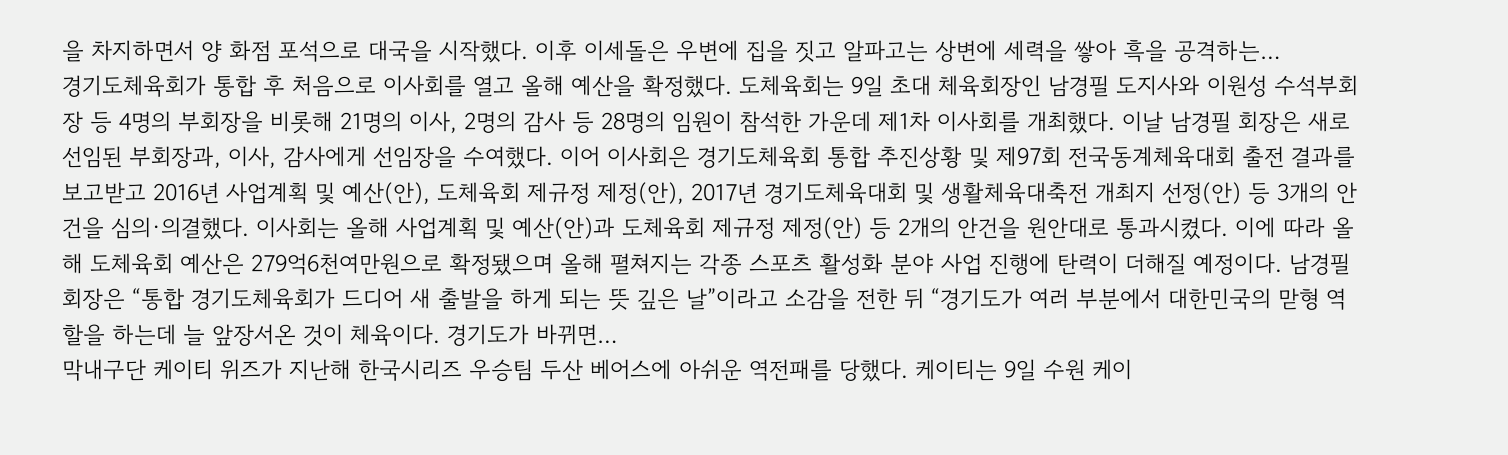을 차지하면서 양 화점 포석으로 대국을 시작했다. 이후 이세돌은 우변에 집을 짓고 알파고는 상변에 세력을 쌓아 흑을 공격하는…
경기도체육회가 통합 후 처음으로 이사회를 열고 올해 예산을 확정했다. 도체육회는 9일 초대 체육회장인 남경필 도지사와 이원성 수석부회장 등 4명의 부회장을 비롯해 21명의 이사, 2명의 감사 등 28명의 임원이 참석한 가운데 제1차 이사회를 개최했다. 이날 남경필 회장은 새로 선임된 부회장과, 이사, 감사에게 선임장을 수여했다. 이어 이사회은 경기도체육회 통합 추진상황 및 제97회 전국동계체육대회 출전 결과를 보고받고 2016년 사업계획 및 예산(안), 도체육회 제규정 제정(안), 2017년 경기도체육대회 및 생활체육대축전 개최지 선정(안) 등 3개의 안건을 심의·의결했다. 이사회는 올해 사업계획 및 예산(안)과 도체육회 제규정 제정(안) 등 2개의 안건을 원안대로 통과시켰다. 이에 따라 올해 도체육회 예산은 279억6천여만원으로 확정됐으며 올해 펼쳐지는 각종 스포츠 활성화 분야 사업 진행에 탄력이 더해질 예정이다. 남경필 회장은 “통합 경기도체육회가 드디어 새 출발을 하게 되는 뜻 깊은 날”이라고 소감을 전한 뒤 “경기도가 여러 부분에서 대한민국의 맏형 역할을 하는데 늘 앞장서온 것이 체육이다. 경기도가 바뀌면…
막내구단 케이티 위즈가 지난해 한국시리즈 우승팀 두산 베어스에 아쉬운 역전패를 당했다. 케이티는 9일 수원 케이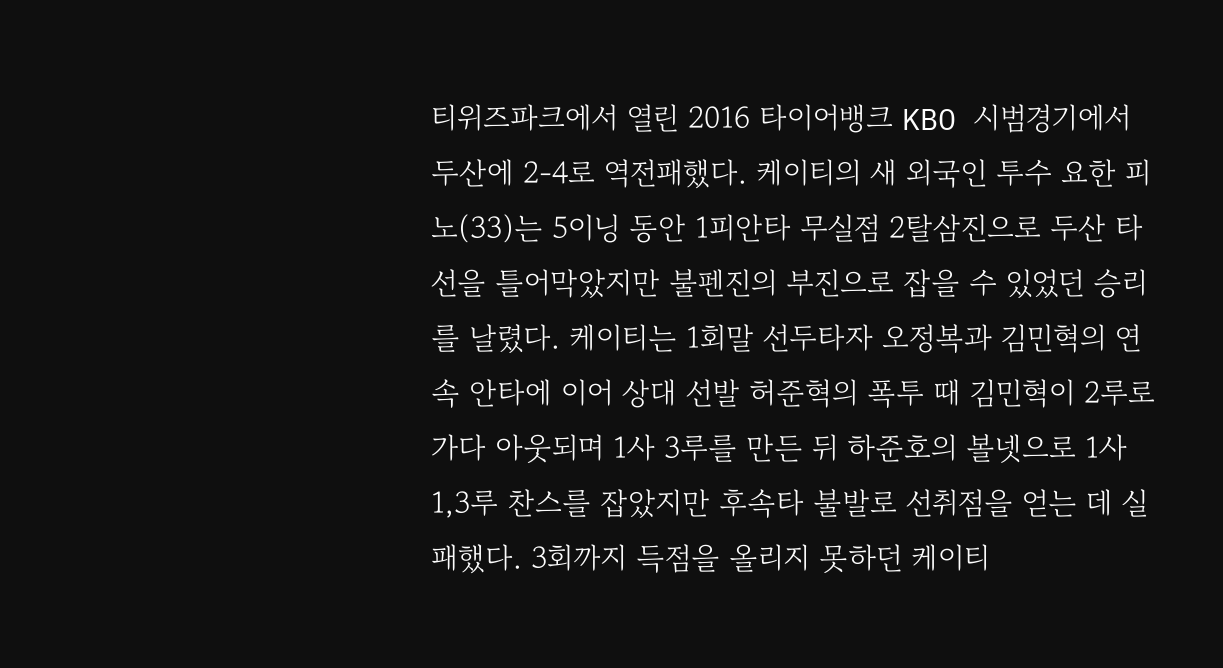티위즈파크에서 열린 2016 타이어뱅크 KBO 시범경기에서 두산에 2-4로 역전패했다. 케이티의 새 외국인 투수 요한 피노(33)는 5이닝 동안 1피안타 무실점 2탈삼진으로 두산 타선을 틀어막았지만 불펜진의 부진으로 잡을 수 있었던 승리를 날렸다. 케이티는 1회말 선두타자 오정복과 김민혁의 연속 안타에 이어 상대 선발 허준혁의 폭투 때 김민혁이 2루로 가다 아웃되며 1사 3루를 만든 뒤 하준호의 볼넷으로 1사 1,3루 찬스를 잡았지만 후속타 불발로 선취점을 얻는 데 실패했다. 3회까지 득점을 올리지 못하던 케이티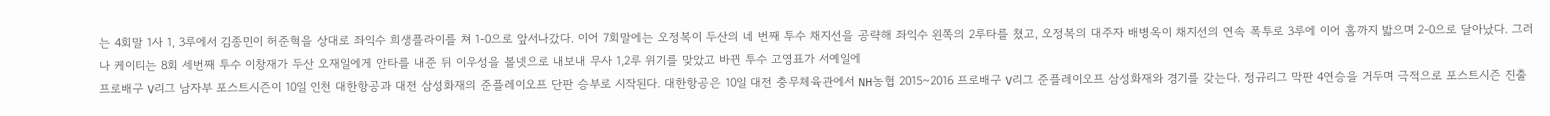는 4회말 1사 1, 3루에서 김종민이 허준혁을 상대로 좌익수 희생플라이를 쳐 1-0으로 앞서나갔다. 이어 7회말에는 오정복이 두산의 네 번째 투수 채지선을 공략해 좌익수 왼쪽의 2루타를 쳤고, 오정복의 대주자 배병옥이 채지선의 연속 폭투로 3루에 이어 홈까지 밟으며 2-0으로 달아났다. 그러나 케이티는 8회 세번째 투수 이창재가 두산 오재일에게 안타를 내준 뒤 이우성을 볼넷으로 내보내 무사 1,2루 위기를 맞았고 바뀐 투수 고영표가 서예일에
프로배구 V리그 남자부 포스트시즌이 10일 인천 대한항공과 대전 삼성화재의 준플레이오프 단판 승부로 시작된다. 대한항공은 10일 대전 충무체육관에서 NH농협 2015~2016 프로배구 V리그 준플레이오프 삼성화재와 경기를 갖는다. 정규리그 막판 4연승을 거두며 극적으로 포스트시즌 진출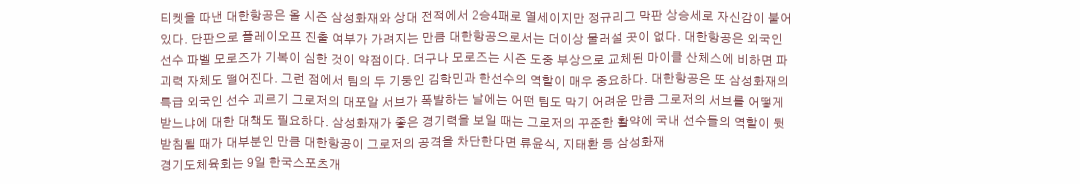티켓을 따낸 대한항공은 올 시즌 삼성화재와 상대 전적에서 2승4패로 열세이지만 정규리그 막판 상승세로 자신감이 붙어 있다. 단판으로 플레이오프 진출 여부가 가려지는 만큼 대한항공으로서는 더이상 물러설 곳이 없다. 대한항공은 외국인 선수 파벨 모로즈가 기복이 심한 것이 약점이다. 더구나 모로즈는 시즌 도중 부상으로 교체된 마이클 산체스에 비하면 파괴력 자체도 떨어진다. 그런 점에서 팀의 두 기둥인 김학민과 한선수의 역할이 매우 중요하다. 대한항공은 또 삼성화재의 특급 외국인 선수 괴르기 그로저의 대포알 서브가 폭발하는 날에는 어떤 팀도 막기 어려운 만큼 그로저의 서브를 어떻게 받느냐에 대한 대책도 필요하다. 삼성화재가 좋은 경기력을 보일 때는 그로저의 꾸준한 활약에 국내 선수들의 역할이 뒷받침될 때가 대부분인 만큼 대한항공이 그로저의 공격을 차단한다면 류윤식, 지태환 등 삼성화재
경기도체육회는 9일 한국스포츠개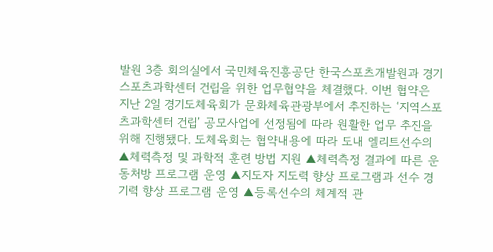발원 3층 회의실에서 국민체육진흥공단 한국스포츠개발원과 경기스포츠과학센터 건립을 위한 업무협약을 체결했다. 이번 협약은 지난 2일 경기도체육회가 문화체육관광부에서 추진하는 ‘지역스포츠과학센터 건립’ 공모사업에 선정됨에 따라 원활한 업무 추진을 위해 진행됐다. 도체육회는 협약내용에 따라 도내 엘리트선수의 ▲체력측정 및 과학적 훈련 방법 지원 ▲체력측정 결과에 따른 운동처방 프로그램 운영 ▲지도자 지도력 향상 프로그램과 선수 경기력 향상 프로그램 운영 ▲등록선수의 체계적 관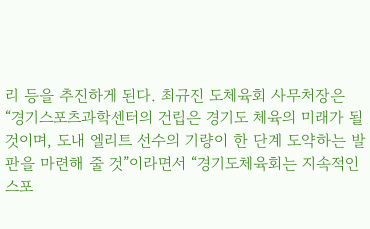리 등을 추진하게 된다. 최규진 도체육회 사무처장은 “경기스포츠과학센터의 건립은 경기도 체육의 미래가 될 것이며, 도내 엘리트 선수의 기량이 한 단계 도약하는 발판을 마련해 줄 것”이라면서 “경기도체육회는 지속적인 스포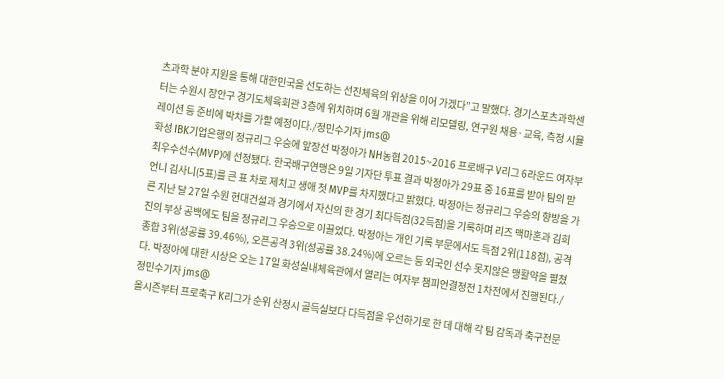츠과학 분야 지원을 통해 대한민국을 선도하는 선진체육의 위상을 이어 가겠다”고 말했다. 경기스포츠과학센터는 수원시 장안구 경기도체육회관 3층에 위치하며 6월 개관을 위해 리모델링, 연구원 채용·교육, 측정 시뮬레이션 등 준비에 박차를 가할 예정이다./정민수기자 jms@
화성 IBK기업은행의 정규리그 우승에 앞장선 박정아가 NH농협 2015~2016 프로배구 V리그 6라운드 여자부 최우수선수(MVP)에 선정됐다. 한국배구연맹은 9일 기자단 투표 결과 박정아가 29표 중 16표를 받아 팀의 맏언니 김사니(5표)를 큰 표 차로 제치고 생애 첫 MVP를 차지했다고 밝혔다. 박정아는 정규리그 우승의 향방을 가른 지난 달 27일 수원 현대건설과 경기에서 자신의 한 경기 최다득점(32득점)을 기록하며 리즈 맥마혼과 김희진의 부상 공백에도 팀을 정규리그 우승으로 이끌었다. 박정아는 개인 기록 부문에서도 득점 2위(118점), 공격종합 3위(성공률 39.46%), 오픈공격 3위(성공률 38.24%)에 오르는 등 외국인 선수 못지않은 맹활약을 펼쳤다. 박정아에 대한 시상은 오는 17일 화성실내체육관에서 열리는 여자부 챔피언결정전 1차전에서 진행된다./정민수기자 jms@
올시즌부터 프로축구 K리그가 순위 산정시 골득실보다 다득점을 우선하기로 한 데 대해 각 팀 감독과 축구전문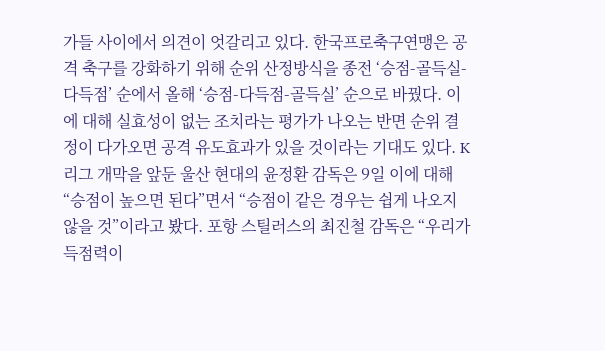가들 사이에서 의견이 엇갈리고 있다. 한국프로축구연맹은 공격 축구를 강화하기 위해 순위 산정방식을 종전 ‘승점-골득실-다득점’ 순에서 올해 ‘승점-다득점-골득실’ 순으로 바꿨다. 이에 대해 실효성이 없는 조치라는 평가가 나오는 반면 순위 결정이 다가오면 공격 유도효과가 있을 것이라는 기대도 있다. K리그 개막을 앞둔 울산 현대의 윤정환 감독은 9일 이에 대해 “승점이 높으면 된다”면서 “승점이 같은 경우는 쉽게 나오지 않을 것”이라고 봤다. 포항 스틸러스의 최진철 감독은 “우리가 득점력이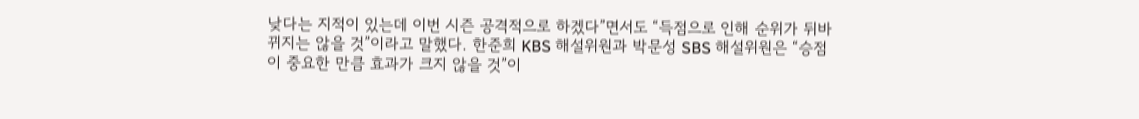낮다는 지적이 있는데 이번 시즌 공격적으로 하겠다”면서도 “득점으로 인해 순위가 뒤바뀌지는 않을 것”이라고 말했다. 한준희 KBS 해설위원과 박문성 SBS 해설위원은 “승점이 중요한 만큼 효과가 크지 않을 것”이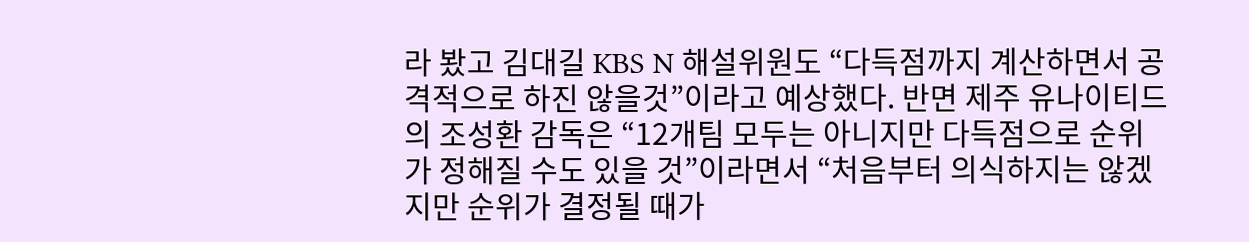라 봤고 김대길 KBS N 해설위원도 “다득점까지 계산하면서 공격적으로 하진 않을것”이라고 예상했다. 반면 제주 유나이티드의 조성환 감독은 “12개팀 모두는 아니지만 다득점으로 순위가 정해질 수도 있을 것”이라면서 “처음부터 의식하지는 않겠지만 순위가 결정될 때가